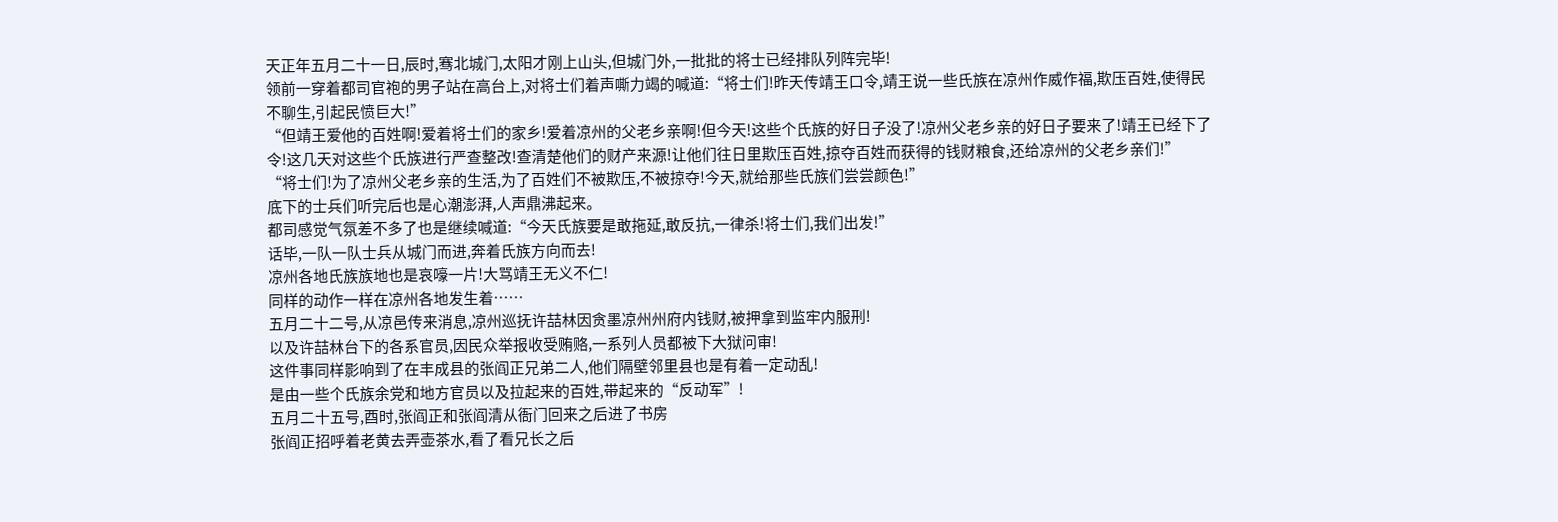天正年五月二十一日,辰时,骞北城门,太阳才刚上山头,但城门外,一批批的将士已经排队列阵完毕!
领前一穿着都司官袍的男子站在高台上,对将士们着声嘶力竭的喊道:“将士们!昨天传靖王口令,靖王说一些氏族在凉州作威作福,欺压百姓,使得民不聊生,引起民愤巨大!”
“但靖王爱他的百姓啊!爱着将士们的家乡!爱着凉州的父老乡亲啊!但今天!这些个氏族的好日子没了!凉州父老乡亲的好日子要来了!靖王已经下了令!这几天对这些个氏族进行严查整改!查清楚他们的财产来源!让他们往日里欺压百姓,掠夺百姓而获得的钱财粮食,还给凉州的父老乡亲们!”
“将士们!为了凉州父老乡亲的生活,为了百姓们不被欺压,不被掠夺!今天,就给那些氏族们尝尝颜色!”
底下的士兵们听完后也是心潮澎湃,人声鼎沸起来。
都司感觉气氛差不多了也是继续喊道:“今天氏族要是敢拖延,敢反抗,一律杀!将士们,我们出发!”
话毕,一队一队士兵从城门而进,奔着氏族方向而去!
凉州各地氏族族地也是哀嚎一片!大骂靖王无义不仁!
同样的动作一样在凉州各地发生着……
五月二十二号,从凉邑传来消息,凉州巡抚许喆林因贪墨凉州州府内钱财,被押拿到监牢内服刑!
以及许喆林台下的各系官员,因民众举报收受贿赂,一系列人员都被下大狱问审!
这件事同样影响到了在丰成县的张阎正兄弟二人,他们隔壁邻里县也是有着一定动乱!
是由一些个氏族余党和地方官员以及拉起来的百姓,带起来的“反动军”!
五月二十五号,酉时,张阎正和张阎清从衙门回来之后进了书房
张阎正招呼着老黄去弄壶茶水,看了看兄长之后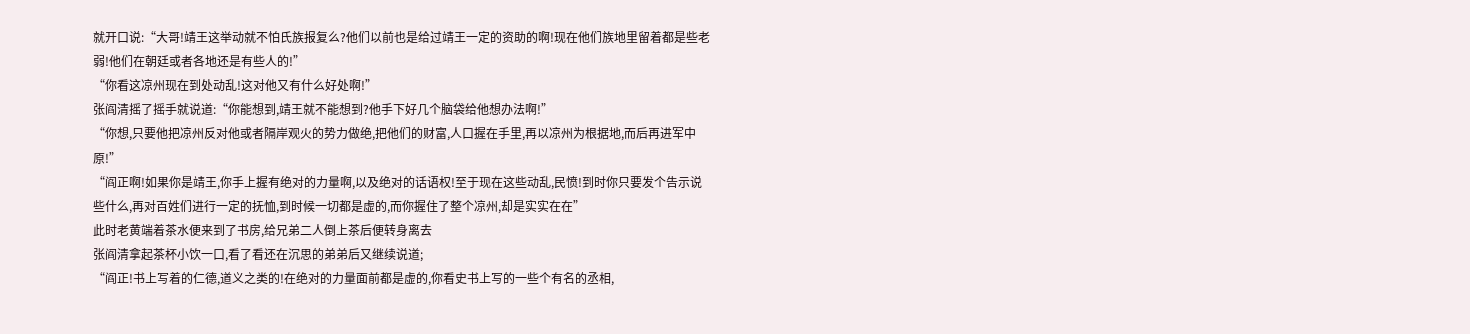就开口说:“大哥!靖王这举动就不怕氏族报复么?他们以前也是给过靖王一定的资助的啊!现在他们族地里留着都是些老弱!他们在朝廷或者各地还是有些人的!”
“你看这凉州现在到处动乱!这对他又有什么好处啊!”
张阎清摇了摇手就说道:“你能想到,靖王就不能想到?他手下好几个脑袋给他想办法啊!”
“你想,只要他把凉州反对他或者隔岸观火的势力做绝,把他们的财富,人口握在手里,再以凉州为根据地,而后再进军中原!”
“阎正啊!如果你是靖王,你手上握有绝对的力量啊,以及绝对的话语权!至于现在这些动乱,民愤!到时你只要发个告示说些什么,再对百姓们进行一定的抚恤,到时候一切都是虚的,而你握住了整个凉州,却是实实在在”
此时老黄端着茶水便来到了书房,给兄弟二人倒上茶后便转身离去
张阎清拿起茶杯小饮一口,看了看还在沉思的弟弟后又继续说道;
“阎正!书上写着的仁德,道义之类的!在绝对的力量面前都是虚的,你看史书上写的一些个有名的丞相,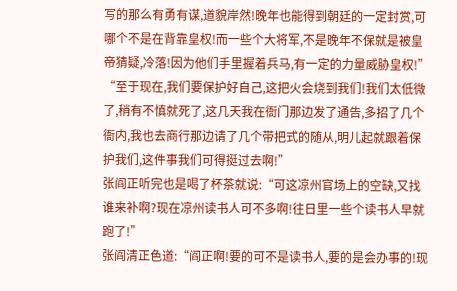写的那么有勇有谋,道貌岸然!晚年也能得到朝廷的一定封赏,可哪个不是在背靠皇权!而一些个大将军,不是晚年不保就是被皇帝猜疑,冷落!因为他们手里握着兵马,有一定的力量威胁皇权!”
“至于现在,我们要保护好自己,这把火会烧到我们!我们太低微了,稍有不慎就死了,这几天我在衙门那边发了通告,多招了几个衙内,我也去商行那边请了几个带把式的随从,明儿起就跟着保护我们,这件事我们可得挺过去啊!”
张阎正听完也是喝了杯茶就说:“可这凉州官场上的空缺,又找谁来补啊?现在凉州读书人可不多啊!往日里一些个读书人早就跑了!”
张阎清正色道:“阎正啊!要的可不是读书人,要的是会办事的!现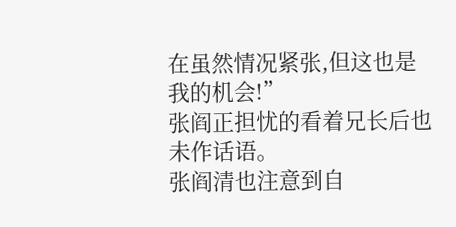在虽然情况紧张,但这也是我的机会!”
张阎正担忧的看着兄长后也未作话语。
张阎清也注意到自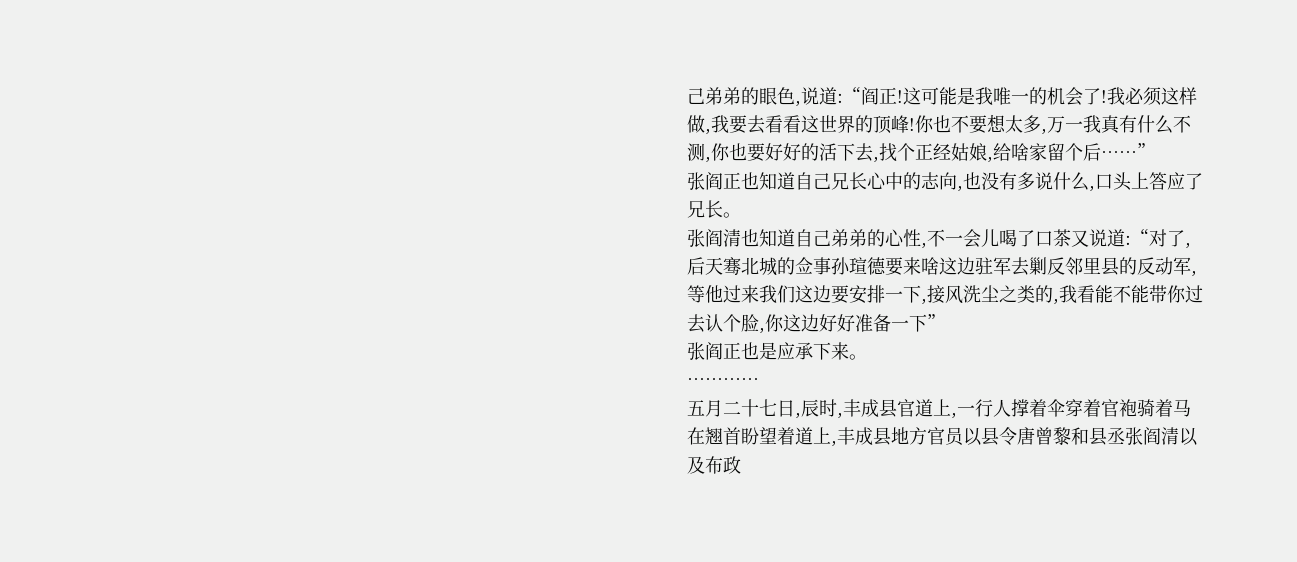己弟弟的眼色,说道:“阎正!这可能是我唯一的机会了!我必须这样做,我要去看看这世界的顶峰!你也不要想太多,万一我真有什么不测,你也要好好的活下去,找个正经姑娘,给啥家留个后……”
张阎正也知道自己兄长心中的志向,也没有多说什么,口头上答应了兄长。
张阎清也知道自己弟弟的心性,不一会儿喝了口茶又说道:“对了,后天骞北城的佥事孙瑄德要来啥这边驻军去剿反邻里县的反动军,等他过来我们这边要安排一下,接风洗尘之类的,我看能不能带你过去认个脸,你这边好好准备一下”
张阎正也是应承下来。
…………
五月二十七日,辰时,丰成县官道上,一行人撑着伞穿着官袍骑着马在翘首盼望着道上,丰成县地方官员以县令唐曾黎和县丞张阎清以及布政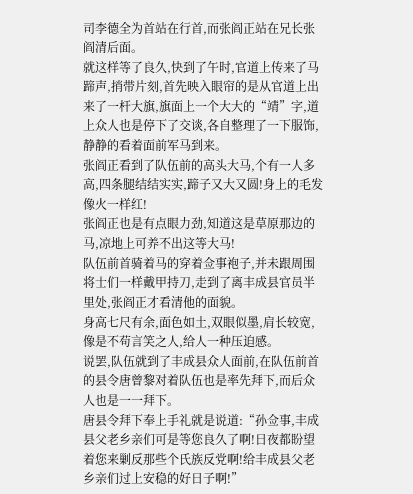司李德全为首站在行首,而张阎正站在兄长张阎清后面。
就这样等了良久,快到了午时,官道上传来了马蹄声,捎带片刻,首先映入眼帘的是从官道上出来了一杆大旗,旗面上一个大大的“靖”字,道上众人也是停下了交谈,各自整理了一下服饰,静静的看着面前军马到来。
张阎正看到了队伍前的高头大马,个有一人多高,四条腿结结实实,蹄子又大又圆!身上的毛发像火一样红!
张阎正也是有点眼力劲,知道这是草原那边的马,凉地上可养不出这等大马!
队伍前首骑着马的穿着佥事袍子,并未跟周围将士们一样戴甲持刀,走到了离丰成县官员半里处,张阎正才看清他的面貌。
身高七尺有余,面色如土,双眼似墨,肩长较宽,像是不苟言笑之人,给人一种压迫感。
说罢,队伍就到了丰成县众人面前,在队伍前首的县令唐曾黎对着队伍也是率先拜下,而后众人也是一一拜下。
唐县令拜下奉上手礼就是说道:“孙佥事,丰成县父老乡亲们可是等您良久了啊!日夜都盼望着您来剿反那些个氏族反党啊!给丰成县父老乡亲们过上安稳的好日子啊!”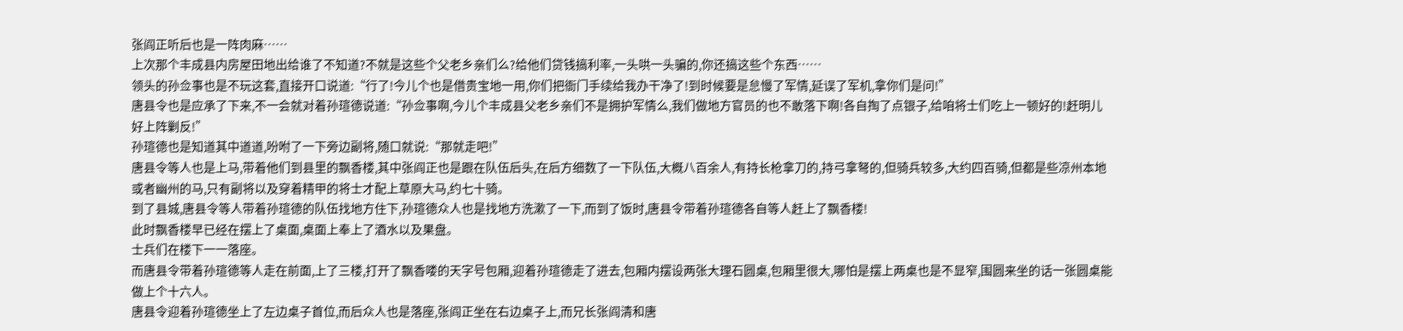张阎正听后也是一阵肉麻……
上次那个丰成县内房屋田地出给谁了不知道?不就是这些个父老乡亲们么?给他们贷钱搞利率,一头哄一头骗的,你还搞这些个东西……
领头的孙佥事也是不玩这套,直接开口说道:“行了!今儿个也是借贵宝地一用,你们把衙门手续给我办干净了!到时候要是怠慢了军情,延误了军机,拿你们是问!”
唐县令也是应承了下来,不一会就对着孙瑄德说道:“孙佥事啊,今儿个丰成县父老乡亲们不是拥护军情么,我们做地方官员的也不敢落下啊!各自掏了点银子,给咱将士们吃上一顿好的!赶明儿好上阵剿反!”
孙瑄德也是知道其中道道,吩咐了一下旁边副将,随口就说:“那就走吧!”
唐县令等人也是上马,带着他们到县里的飘香楼,其中张阎正也是跟在队伍后头,在后方细数了一下队伍,大概八百余人,有持长枪拿刀的,持弓拿弩的,但骑兵较多,大约四百骑,但都是些凉州本地或者幽州的马,只有副将以及穿着精甲的将士才配上草原大马,约七十骑。
到了县城,唐县令等人带着孙瑄德的队伍找地方住下,孙瑄德众人也是找地方洗漱了一下,而到了饭时,唐县令带着孙瑄德各自等人赶上了飘香楼!
此时飘香楼早已经在摆上了桌面,桌面上奉上了酒水以及果盘。
士兵们在楼下一一落座。
而唐县令带着孙瑄德等人走在前面,上了三楼,打开了飘香喽的天字号包厢,迎着孙瑄德走了进去,包厢内摆设两张大理石圆桌,包厢里很大,哪怕是摆上两桌也是不显窄,围圆来坐的话一张圆桌能做上个十六人。
唐县令迎着孙瑄德坐上了左边桌子首位,而后众人也是落座,张阎正坐在右边桌子上,而兄长张阎清和唐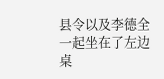县令以及李德全一起坐在了左边桌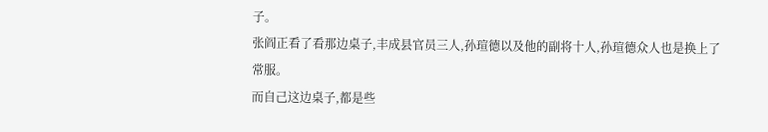子。
张阎正看了看那边桌子,丰成县官员三人,孙瑄德以及他的副将十人,孙瑄德众人也是换上了常服。
而自己这边桌子,都是些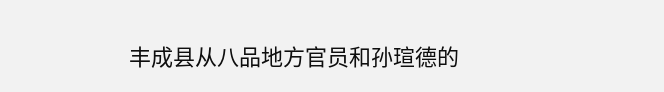丰成县从八品地方官员和孙瑄德的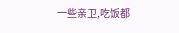一些亲卫,吃饭都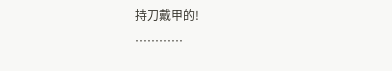持刀戴甲的!
…………